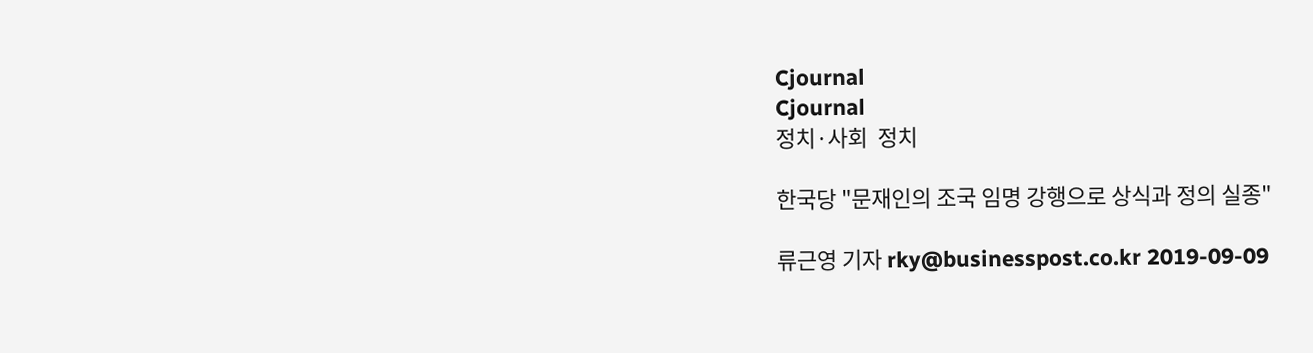Cjournal
Cjournal
정치·사회  정치

한국당 "문재인의 조국 임명 강행으로 상식과 정의 실종"

류근영 기자 rky@businesspost.co.kr 2019-09-09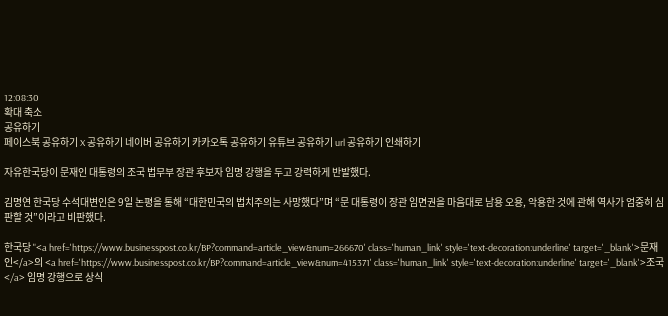12:08:30
확대 축소
공유하기
페이스북 공유하기 X 공유하기 네이버 공유하기 카카오톡 공유하기 유튜브 공유하기 url 공유하기 인쇄하기

자유한국당이 문재인 대통령의 조국 법무부 장관 후보자 임명 강행을 두고 강력하게 반발했다.

김명연 한국당 수석대변인은 9일 논평을 통해 “대한민국의 법치주의는 사망했다”며 “문 대통령이 장관 임면권을 마음대로 남용 오용, 악용한 것에 관해 역사가 엄중히 심판할 것”이라고 비판했다.

한국당 "<a href='https://www.businesspost.co.kr/BP?command=article_view&num=266670' class='human_link' style='text-decoration:underline' target='_blank'>문재인</a>의 <a href='https://www.businesspost.co.kr/BP?command=article_view&num=415371' class='human_link' style='text-decoration:underline' target='_blank'>조국</a> 임명 강행으로 상식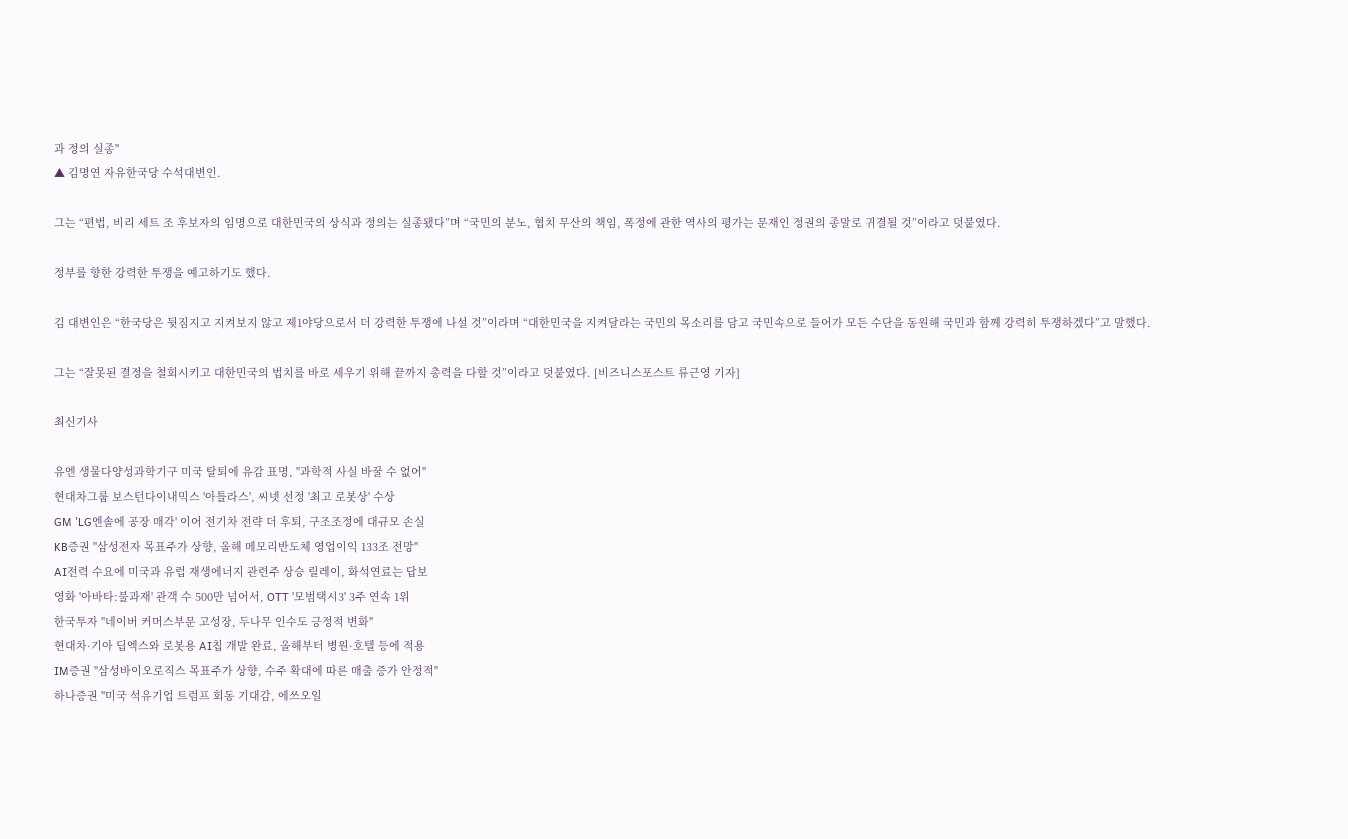과 정의 실종"
▲ 김명연 자유한국당 수석대변인.

그는 “편법, 비리 세트 조 후보자의 임명으로 대한민국의 상식과 정의는 실종됐다”며 “국민의 분노, 협치 무산의 책임, 폭정에 관한 역사의 평가는 문재인 정권의 종말로 귀결될 것”이라고 덧붙였다.

정부를 향한 강력한 투쟁을 예고하기도 했다.

김 대변인은 “한국당은 뒷짐지고 지켜보지 않고 제1야당으로서 더 강력한 투쟁에 나설 것”이라며 “대한민국을 지켜달라는 국민의 목소리를 담고 국민속으로 들어가 모든 수단을 동원해 국민과 함께 강력히 투쟁하겠다”고 말했다.

그는 “잘못된 결정을 철회시키고 대한민국의 법치를 바로 세우기 위해 끝까지 총력을 다할 것”이라고 덧붙였다. [비즈니스포스트 류근영 기자]

최신기사

유엔 생물다양성과학기구 미국 탈퇴에 유감 표명, "과학적 사실 바꿀 수 없어"
현대차그룹 보스턴다이내믹스 '아틀라스', 씨넷 선정 '최고 로봇상' 수상
GM 'LG엔솔에 공장 매각' 이어 전기차 전략 더 후퇴, 구조조정에 대규모 손실
KB증권 "삼성전자 목표주가 상향, 올해 메모리반도체 영업이익 133조 전망"
AI전력 수요에 미국과 유럽 재생에너지 관련주 상승 릴레이, 화석연료는 답보
영화 '아바타:불과재' 관객 수 500만 넘어서, OTT '모범택시3' 3주 연속 1위
한국투자 "네이버 커머스부문 고성장, 두나무 인수도 긍정적 변화"
현대차·기아 딥엑스와 로봇용 AI칩 개발 완료, 올해부터 병원·호텔 등에 적용
IM증권 "삼성바이오로직스 목표주가 상향, 수주 확대에 따른 매출 증가 안정적"
하나증권 "미국 석유기업 트럼프 회동 기대감, 에쓰오일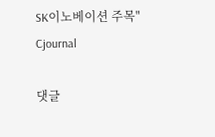SK이노베이션 주목"
Cjournal

댓글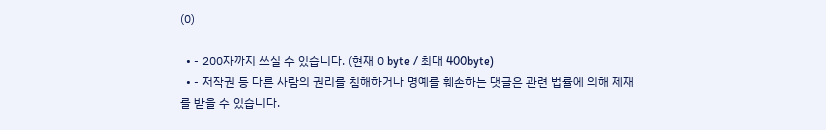(0)

  • - 200자까지 쓰실 수 있습니다. (현재 0 byte / 최대 400byte)
  • - 저작권 등 다른 사람의 권리를 침해하거나 명예를 훼손하는 댓글은 관련 법률에 의해 제재를 받을 수 있습니다.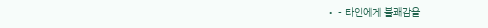• - 타인에게 불쾌감을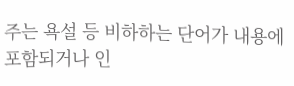주는 욕설 등 비하하는 단어가 내용에 포함되거나 인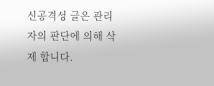신공격성 글은 관리자의 판단에 의해 삭제 합니다.